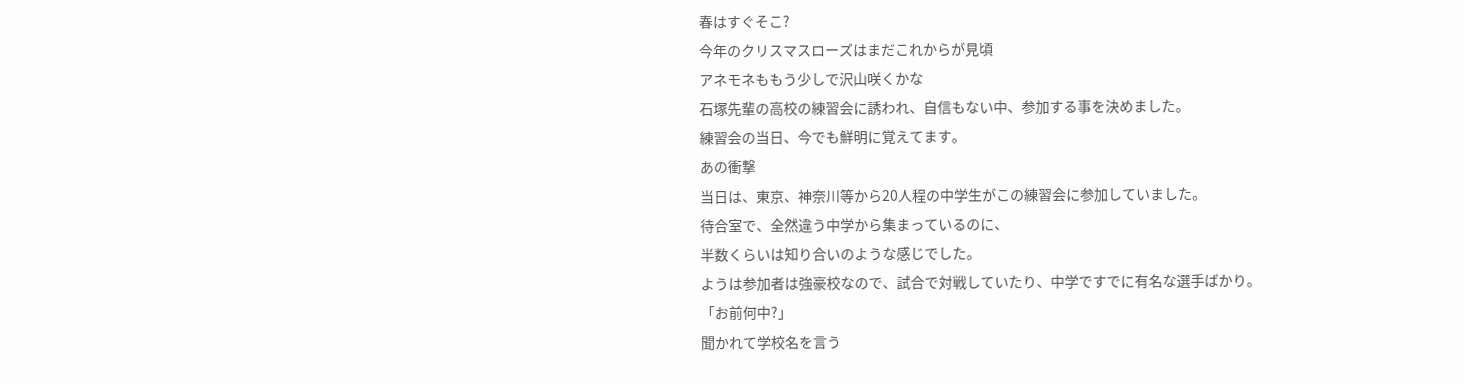春はすぐそこ?
今年のクリスマスローズはまだこれからが見頃
アネモネももう少しで沢山咲くかな
石塚先輩の高校の練習会に誘われ、自信もない中、参加する事を決めました。
練習会の当日、今でも鮮明に覚えてます。
あの衝撃
当日は、東京、神奈川等から20人程の中学生がこの練習会に参加していました。
待合室で、全然違う中学から集まっているのに、
半数くらいは知り合いのような感じでした。
ようは参加者は強豪校なので、試合で対戦していたり、中学ですでに有名な選手ばかり。
「お前何中?」
聞かれて学校名を言う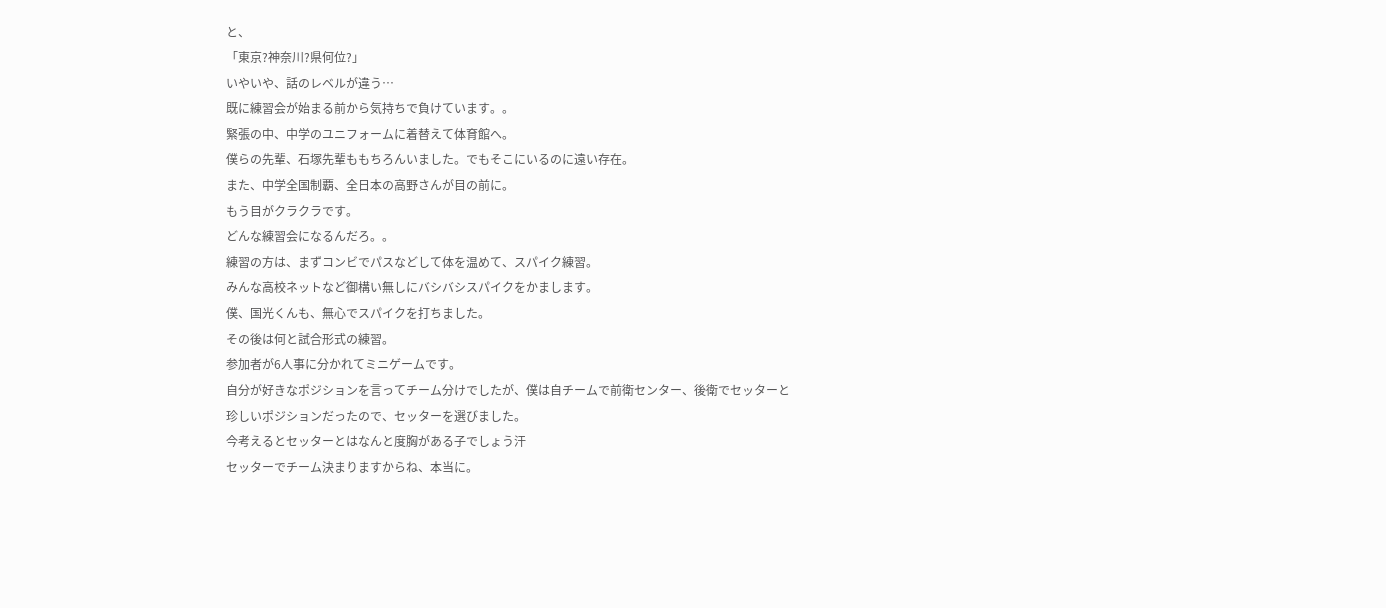と、
「東京?神奈川?県何位?」
いやいや、話のレベルが違う…
既に練習会が始まる前から気持ちで負けています。。
緊張の中、中学のユニフォームに着替えて体育館へ。
僕らの先輩、石塚先輩ももちろんいました。でもそこにいるのに遠い存在。
また、中学全国制覇、全日本の高野さんが目の前に。
もう目がクラクラです。
どんな練習会になるんだろ。。
練習の方は、まずコンビでパスなどして体を温めて、スパイク練習。
みんな高校ネットなど御構い無しにバシバシスパイクをかまします。
僕、国光くんも、無心でスパイクを打ちました。
その後は何と試合形式の練習。
参加者が6人事に分かれてミニゲームです。
自分が好きなポジションを言ってチーム分けでしたが、僕は自チームで前衛センター、後衛でセッターと珍しいポジションだったので、セッターを選びました。
今考えるとセッターとはなんと度胸がある子でしょう汗
セッターでチーム決まりますからね、本当に。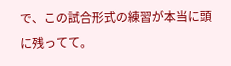で、この試合形式の練習が本当に頭に残ってて。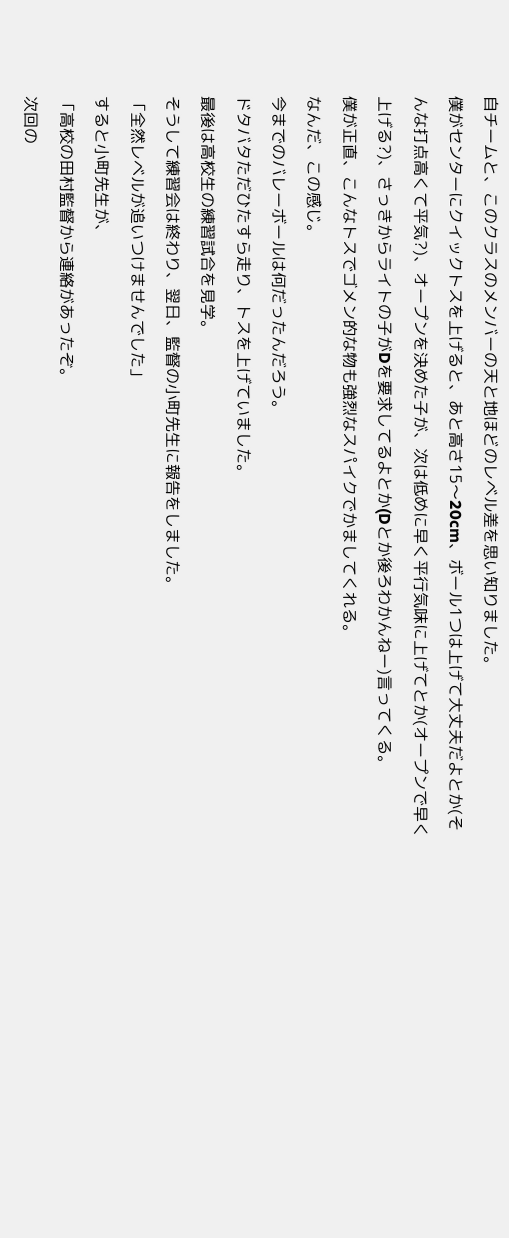自チームと、このクラスのメンバーの天と地ほどのレベル差を思い知りました。
僕がセンターにクイックトスを上げると、あと高さ15〜20cm、ボール1つは上げて大丈夫だよとか(そんな打点高くて平気?)、オープンを決めた子が、次は低めに早く平行気味に上げてとか(オープンで早く上げる?)、さっきからライトの子がDを要求してるよとか(Dとか後ろわかんねー)言ってくる。
僕が正直、こんなトスでゴメン的な物も強烈なスパイクでかましてくれる。
なんだ、この感じ。
今までのバレーボールは何だったんだろう。
ドタバタただひたすら走り、トスを上げていました。
最後は高校生の練習試合を見学。
そうして練習会は終わり、翌日、監督の小町先生に報告をしました。
「全然レベルが追いつけませんでした」
すると小町先生が、
「高校の田村監督から連絡があったぞ。
次回の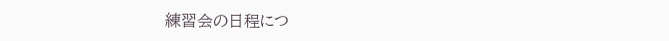練習会の日程につ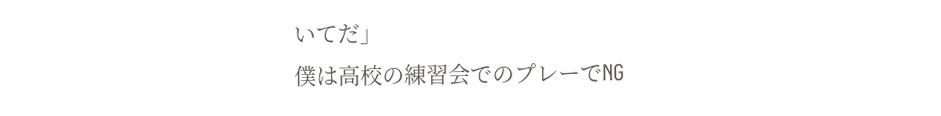いてだ」
僕は高校の練習会でのプレーでNG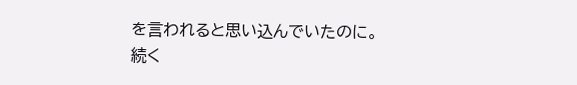を言われると思い込んでいたのに。
続く